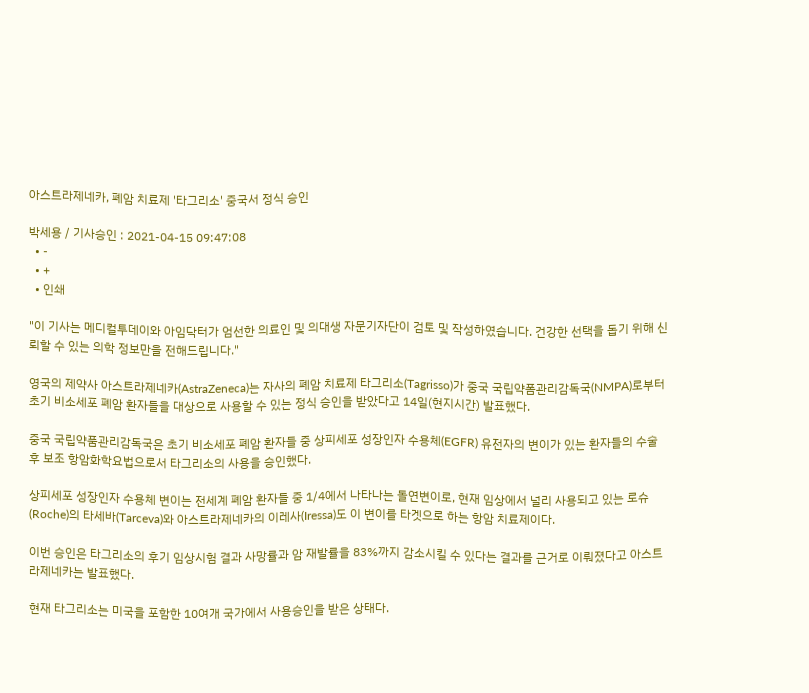아스트라제네카, 폐암 치료제 '타그리소' 중국서 정식 승인

박세용 / 기사승인 : 2021-04-15 09:47:08
  • -
  • +
  • 인쇄

"이 기사는 메디컬투데이와 아임닥터가 엄선한 의료인 및 의대생 자문기자단이 검토 및 작성하였습니다. 건강한 선택을 돕기 위해 신뢰할 수 있는 의학 정보만을 전해드립니다."

영국의 제약사 아스트라제네카(AstraZeneca)는 자사의 폐암 치료제 타그리소(Tagrisso)가 중국 국립약폼관리감독국(NMPA)로부터 초기 비소세포 폐암 환자들을 대상으로 사용할 수 있는 정식 승인을 받았다고 14일(현지시간) 발표했다.

중국 국립약품관리감독국은 초기 비소세포 폐암 환자들 중 상피세포 성장인자 수용체(EGFR) 유전자의 변이가 있는 환자들의 수술 후 보조 항암화학요법으로서 타그리소의 사용을 승인했다.

상피세포 성장인자 수용체 변이는 전세계 폐암 환자들 중 1/4에서 나타나는 돌연변이로, 현재 임상에서 널리 사용되고 있는 로슈(Roche)의 타세바(Tarceva)와 아스트라제네카의 이레사(Iressa)도 이 변이를 타겟으로 하는 항암 치료제이다.

이번 승인은 타그리소의 후기 임상시험 결과 사망률과 암 재발률을 83%까지 감소시킬 수 있다는 결과를 근거로 이뤄졌다고 아스트라제네카는 발표했다.

현재 타그리소는 미국을 포함한 10여개 국가에서 사용승인을 받은 상태다.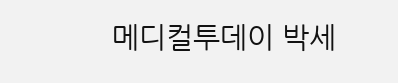메디컬투데이 박세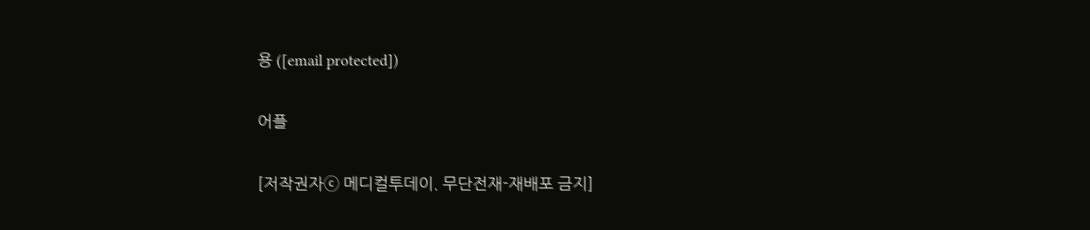용 ([email protected])

어플

[저작권자ⓒ 메디컬투데이. 무단전재-재배포 금지]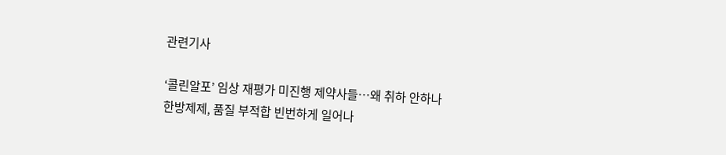관련기사

‘콜린알포’ 임상 재평가 미진행 제약사들…왜 취하 안하나
한방제제, 품질 부적합 빈번하게 일어나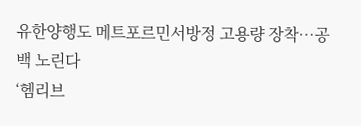유한양행도 메트포르민서방정 고용량 장착…공백 노린다
‘헴리브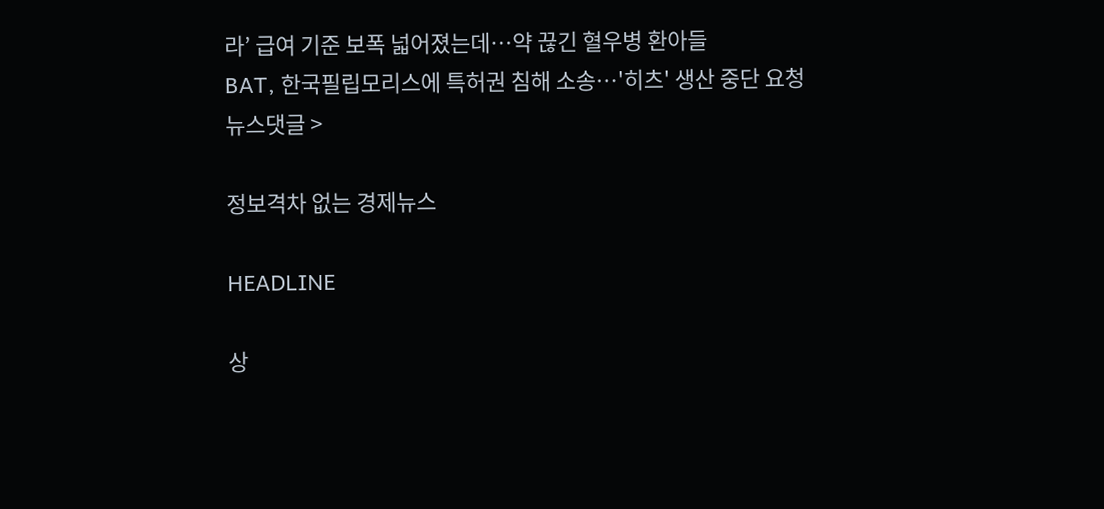라’ 급여 기준 보폭 넓어졌는데…약 끊긴 혈우병 환아들
BAT, 한국필립모리스에 특허권 침해 소송…'히츠' 생산 중단 요청
뉴스댓글 >

정보격차 없는 경제뉴스

HEADLINE

상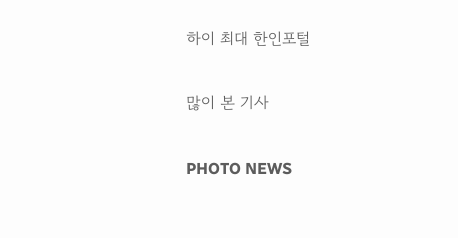하이 최대 한인포털

많이 본 기사

PHOTO NEWS